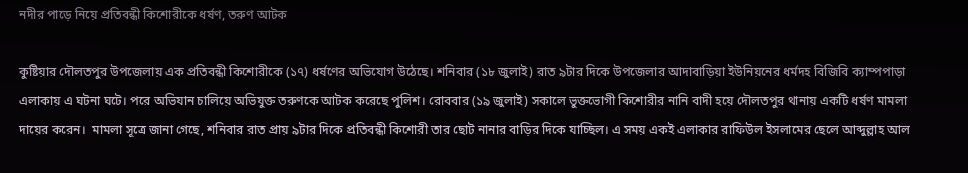নদীর পাড়ে নিয়ে প্রতিবন্ধী কিশোরীকে ধর্ষণ, তরুণ আটক

কুষ্টিয়ার দৌলতপুর উপজেলায় এক প্রতিবন্ধী কিশোরীকে (১৭) ধর্ষণের অভিযোগ উঠেছে। শনিবার (১৮ জুলাই) রাত ৯টার দিকে উপজেলার আদাবাড়িয়া ইউনিয়নের ধর্মদহ বিজিবি ক্যাম্পপাড়া এলাকায় এ ঘটনা ঘটে। পরে অভিযান চালিয়ে অভিযুক্ত তরুণকে আটক করেছে পুলিশ। রোববার (১৯ জুলাই) সকালে ভুক্তভোগী কিশোরীর নানি বাদী হয়ে দৌলতপুর থানায় একটি ধর্ষণ মামলা দায়ের করেন।  মামলা সূত্রে জানা গেছে, শনিবার রাত প্রায় ৯টার দিকে প্রতিবন্ধী কিশোরী তার ছোট নানার বাড়ির দিকে যাচ্ছিল। এ সময় একই এলাকার রাফিউল ইসলামের ছেলে আব্দুল্লাহ আল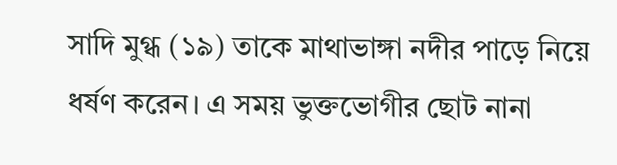সাদি মুগ্ধ (১৯) তাকে মাথাভাঙ্গা নদীর পাড়ে নিয়ে ধর্ষণ করেন। এ সময় ভুক্তভোগীর ছোট নানা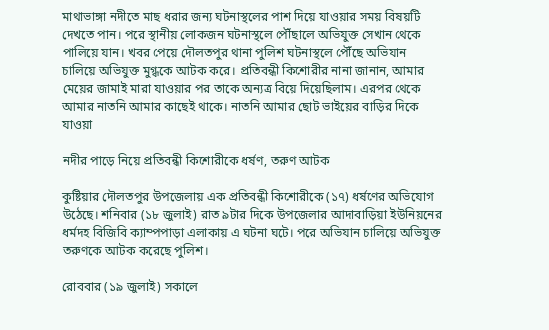মাথাভাঙ্গা নদীতে মাছ ধরার জন্য ঘটনাস্থলের পাশ দিয়ে যাওয়ার সময় বিষয়টি দেখতে পান। পরে স্থানীয় লোকজন ঘটনাস্থলে পৌঁছালে অভিযুক্ত সেখান থেকে পালিয়ে যান। খবর পেয়ে দৌলতপুর থানা পুলিশ ঘটনাস্থলে পৌঁছে অভিযান চালিয়ে অভিযুক্ত মুগ্ধকে আটক করে। প্রতিবন্ধী কিশোরীর নানা জানান, আমার মেয়ের জামাই মারা যাওয়ার পর তাকে অন্যত্র বিয়ে দিয়েছিলাম। এরপর থেকে আমার নাতনি আমার কাছেই থাকে। নাতনি আমার ছোট ভাইয়ের বাড়ির দিকে যাওয়া

নদীর পাড়ে নিয়ে প্রতিবন্ধী কিশোরীকে ধর্ষণ, তরুণ আটক

কুষ্টিয়ার দৌলতপুর উপজেলায় এক প্রতিবন্ধী কিশোরীকে (১৭) ধর্ষণের অভিযোগ উঠেছে। শনিবার (১৮ জুলাই) রাত ৯টার দিকে উপজেলার আদাবাড়িয়া ইউনিয়নের ধর্মদহ বিজিবি ক্যাম্পপাড়া এলাকায় এ ঘটনা ঘটে। পরে অভিযান চালিয়ে অভিযুক্ত তরুণকে আটক করেছে পুলিশ।

রোববার (১৯ জুলাই) সকালে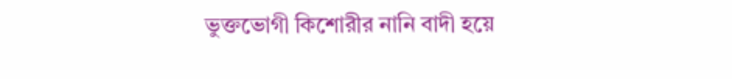ভুক্তভোগী কিশোরীর নানি বাদী হয়ে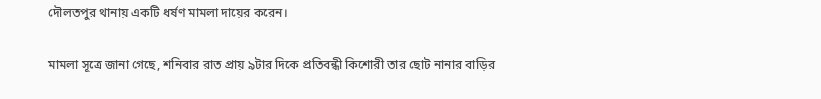দৌলতপুর থানায় একটি ধর্ষণ মামলা দায়ের করেন।

মামলা সূত্রে জানা গেছে, শনিবার রাত প্রায় ৯টার দিকে প্রতিবন্ধী কিশোরী তার ছোট নানার বাড়ির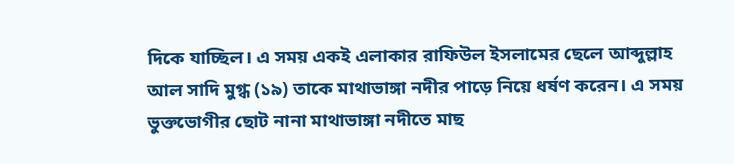দিকে যাচ্ছিল। এ সময় একই এলাকার রাফিউল ইসলামের ছেলে আব্দুল্লাহ আল সাদি মুগ্ধ (১৯) তাকে মাথাভাঙ্গা নদীর পাড়ে নিয়ে ধর্ষণ করেন। এ সময় ভুক্তভোগীর ছোট নানা মাথাভাঙ্গা নদীতে মাছ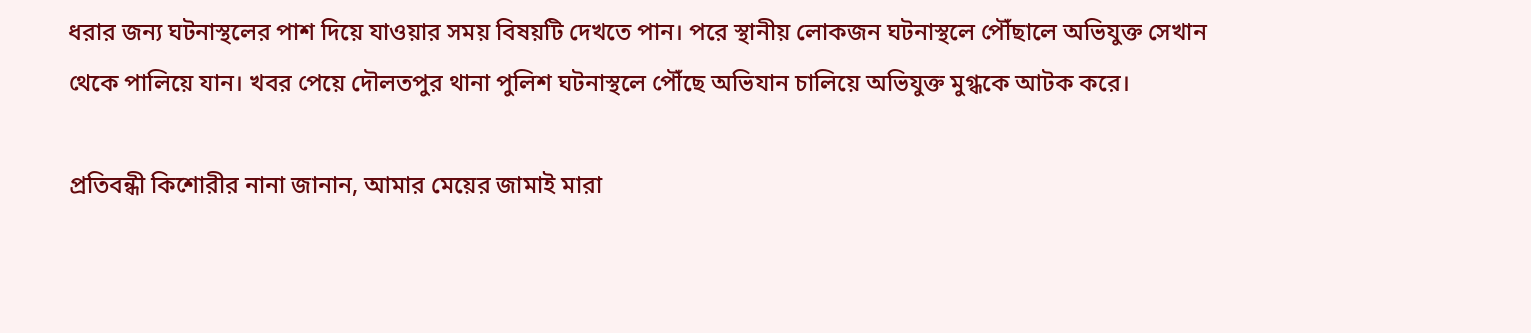ধরার জন্য ঘটনাস্থলের পাশ দিয়ে যাওয়ার সময় বিষয়টি দেখতে পান। পরে স্থানীয় লোকজন ঘটনাস্থলে পৌঁছালে অভিযুক্ত সেখান থেকে পালিয়ে যান। খবর পেয়ে দৌলতপুর থানা পুলিশ ঘটনাস্থলে পৌঁছে অভিযান চালিয়ে অভিযুক্ত মুগ্ধকে আটক করে।

প্রতিবন্ধী কিশোরীর নানা জানান, আমার মেয়ের জামাই মারা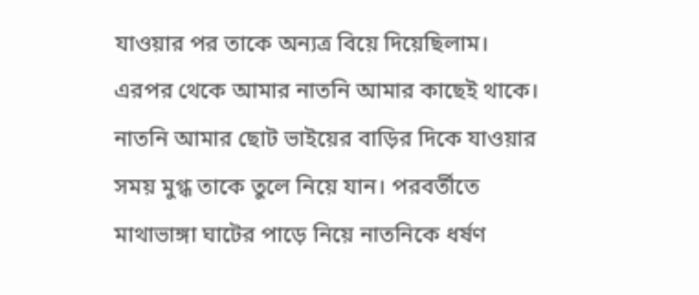যাওয়ার পর তাকে অন্যত্র বিয়ে দিয়েছিলাম। এরপর থেকে আমার নাতনি আমার কাছেই থাকে। নাতনি আমার ছোট ভাইয়ের বাড়ির দিকে যাওয়ার সময় মুগ্ধ তাকে তুলে নিয়ে যান। পরবর্তীতে মাথাভাঙ্গা ঘাটের পাড়ে নিয়ে নাতনিকে ধর্ষণ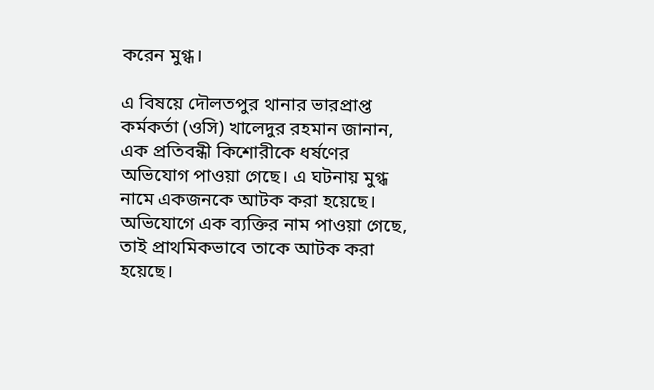করেন মুগ্ধ।

এ বিষয়ে দৌলতপুর থানার ভারপ্রাপ্ত কর্মকর্তা (ওসি) খালেদুর রহমান জানান, এক প্রতিবন্ধী কিশোরীকে ধর্ষণের অভিযোগ পাওয়া গেছে। এ ঘটনায় মুগ্ধ নামে একজনকে আটক করা হয়েছে। অভিযোগে এক ব্যক্তির নাম পাওয়া গেছে, তাই প্রাথমিকভাবে তাকে আটক করা হয়েছে।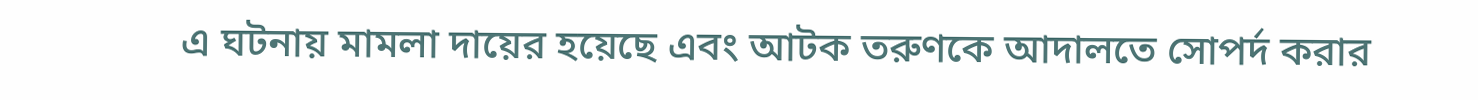এ ঘটনায় মামলা দায়ের হয়েছে এবং আটক তরুণকে আদালতে সোপর্দ করার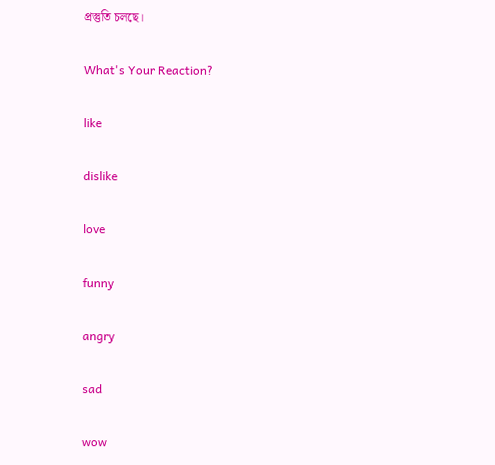প্রস্তুতি চলছে।

What's Your Reaction?

like

dislike

love

funny

angry

sad

wow